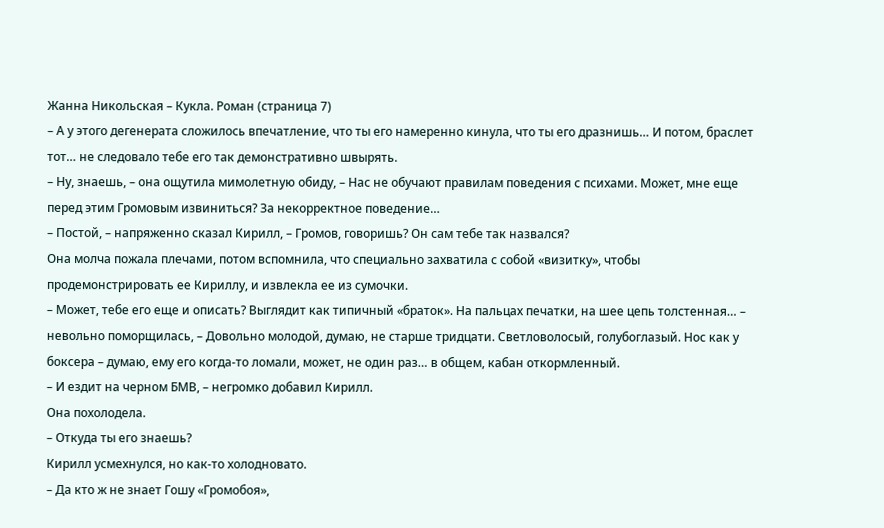Жанна Никольская – Кукла. Роман (страница 7)
– А у этого дегенерата сложилось впечатление, что ты его намеренно кинула, что ты его дразнишь… И потом, браслет тот… не следовало тебе его так демонстративно швырять.
– Ну, знаешь, – она ощутила мимолетную обиду, – Нас не обучают правилам поведения с психами. Может, мне еще перед этим Громовым извиниться? За некорректное поведение…
– Постой, – напряженно сказал Кирилл, – Громов, говоришь? Он сам тебе так назвался?
Она молча пожала плечами, потом вспомнила, что специально захватила с собой «визитку», чтобы продемонстрировать ее Кириллу, и извлекла ее из сумочки.
– Может, тебе его еще и описать? Выглядит как типичный «браток». На пальцах печатки, на шее цепь толстенная… – невольно поморщилась, – Довольно молодой, думаю, не старше тридцати. Светловолосый, голубоглазый. Нос как у боксера – думаю, ему его когда-то ломали, может, не один раз… в общем, кабан откормленный.
– И ездит на черном БМВ, – негромко добавил Кирилл.
Она похолодела.
– Откуда ты его знаешь?
Кирилл усмехнулся, но как-то холодновато.
– Да кто ж не знает Гошу «Громобоя»,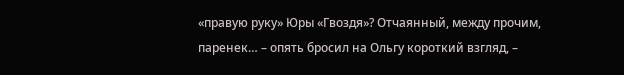«правую руку» Юры «Гвоздя»? Отчаянный, между прочим, паренек… – опять бросил на Ольгу короткий взгляд, –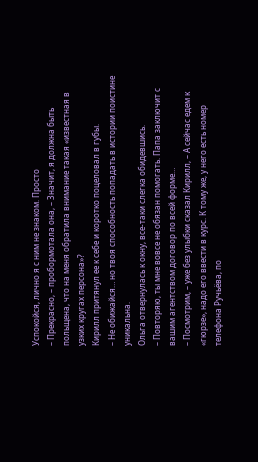Успокойся, лично я с ним не знаком. Просто
– Прекрасно, – пробормотала она, – Значит, я должна быть польщена, что на меня обратила внимание такая «известная в узких кругах персона»?
Кирилл притянул ее к себе и коротко поцеловал в губы.
– Не обижайся… но твоя способность попадать в истории поистине уникальна.
Ольга отвернулась к окну, все-таки слегка обидевшись.
– Повторяю, ты мне вовсе не обязан помогать. Папа заключит с вашим агентством договор по всей форме…
– Посмотрим, – уже без улыбки сказал Кирилл, – А сейчас едем к «гюрзе», надо его ввести в курс. К тому же, у него есть номер телефона Ручьёва, по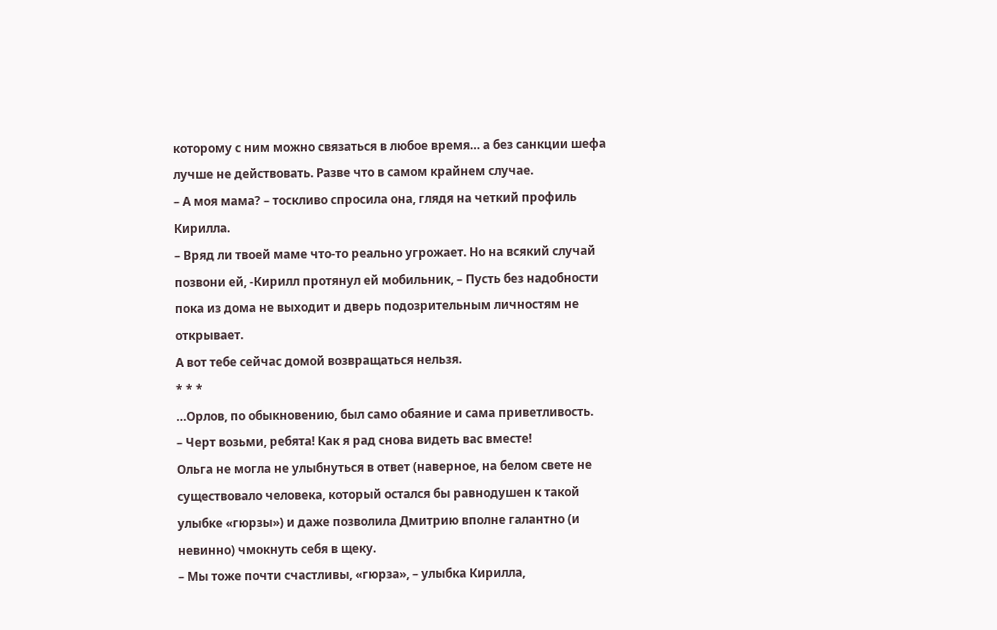которому с ним можно связаться в любое время… а без санкции шефа лучше не действовать. Разве что в самом крайнем случае.
– А моя мама? – тоскливо спросила она, глядя на четкий профиль Кирилла.
– Вряд ли твоей маме что-то реально угрожает. Но на всякий случай позвони ей, -Кирилл протянул ей мобильник, – Пусть без надобности пока из дома не выходит и дверь подозрительным личностям не открывает.
А вот тебе сейчас домой возвращаться нельзя.
* * *
…Орлов, по обыкновению, был само обаяние и сама приветливость.
– Черт возьми, ребята! Как я рад снова видеть вас вместе!
Ольга не могла не улыбнуться в ответ (наверное, на белом свете не существовало человека, который остался бы равнодушен к такой улыбке «гюрзы») и даже позволила Дмитрию вполне галантно (и невинно) чмокнуть себя в щеку.
– Мы тоже почти счастливы, «гюрза», – улыбка Кирилла,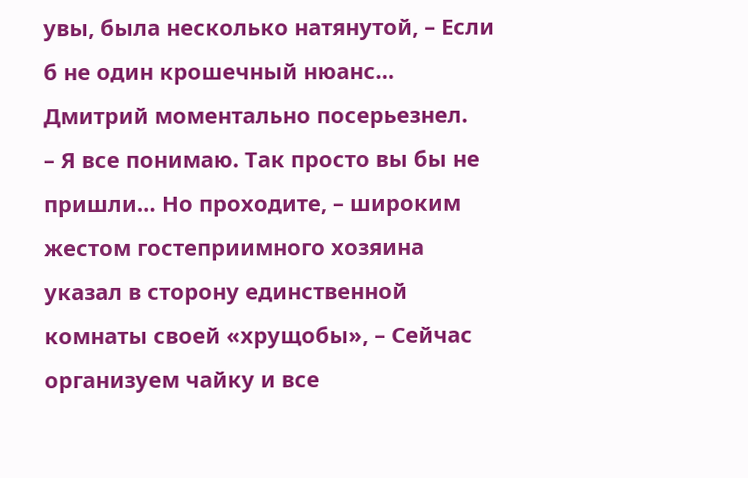увы, была несколько натянутой, – Если б не один крошечный нюанс…
Дмитрий моментально посерьезнел.
– Я все понимаю. Так просто вы бы не пришли… Но проходите, – широким жестом гостеприимного хозяина указал в сторону единственной комнаты своей «хрущобы», – Сейчас организуем чайку и все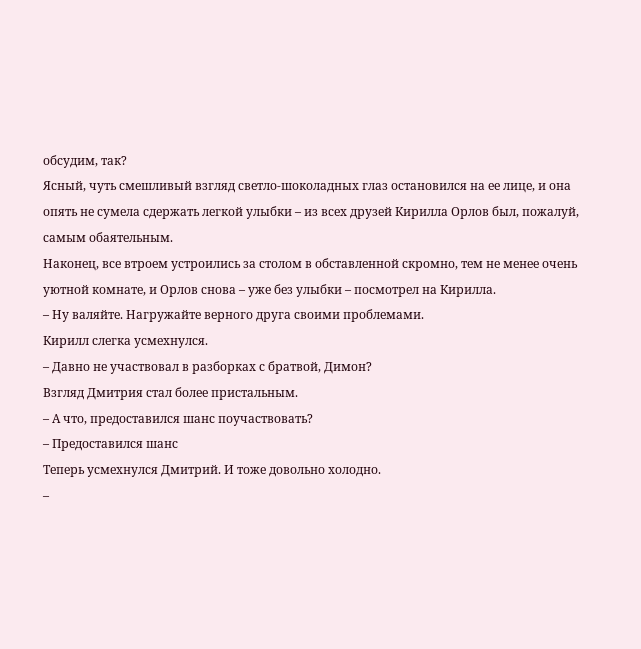обсудим, так?
Ясный, чуть смешливый взгляд светло-шоколадных глаз остановился на ее лице, и она опять не сумела сдержать легкой улыбки – из всех друзей Кирилла Орлов был, пожалуй, самым обаятельным.
Наконец, все втроем устроились за столом в обставленной скромно, тем не менее очень уютной комнате, и Орлов снова – уже без улыбки – посмотрел на Кирилла.
– Ну валяйте. Нагружайте верного друга своими проблемами.
Кирилл слегка усмехнулся.
– Давно не участвовал в разборках с братвой, Димон?
Взгляд Дмитрия стал более пристальным.
– А что, предоставился шанс поучаствовать?
– Предоставился шанс
Теперь усмехнулся Дмитрий. И тоже довольно холодно.
–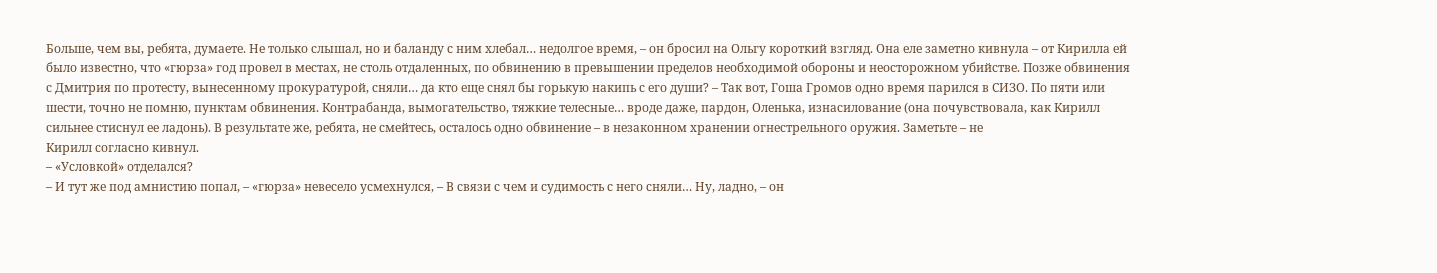Больше, чем вы, ребята, думаете. Не только слышал, но и баланду с ним хлебал… недолгое время, – он бросил на Ольгу короткий взгляд. Она еле заметно кивнула – от Кирилла ей было известно, что «гюрза» год провел в местах, не столь отдаленных, по обвинению в превышении пределов необходимой обороны и неосторожном убийстве. Позже обвинения с Дмитрия по протесту, вынесенному прокуратурой, сняли… да кто еще снял бы горькую накипь с его души? – Так вот, Гоша Громов одно время парился в СИЗО. По пяти или шести, точно не помню, пунктам обвинения. Контрабанда, вымогательство, тяжкие телесные… вроде даже, пардон, Оленька, изнасилование (она почувствовала, как Кирилл сильнее стиснул ее ладонь). В результате же, ребята, не смейтесь, осталось одно обвинение – в незаконном хранении огнестрельного оружия. Заметьте – не
Кирилл согласно кивнул.
– «Условкой» отделался?
– И тут же под амнистию попал, – «гюрза» невесело усмехнулся, – В связи с чем и судимость с него сняли… Ну, ладно, – он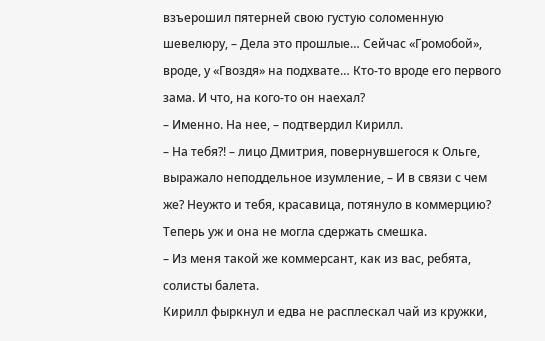взъерошил пятерней свою густую соломенную шевелюру, – Дела это прошлые… Сейчас «Громобой», вроде, у «Гвоздя» на подхвате… Кто-то вроде его первого зама. И что, на кого-то он наехал?
– Именно. На нее, – подтвердил Кирилл.
– На тебя?! – лицо Дмитрия, повернувшегося к Ольге, выражало неподдельное изумление, – И в связи с чем же? Неужто и тебя, красавица, потянуло в коммерцию?
Теперь уж и она не могла сдержать смешка.
– Из меня такой же коммерсант, как из вас, ребята, солисты балета.
Кирилл фыркнул и едва не расплескал чай из кружки,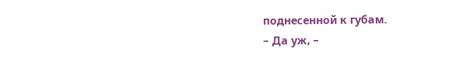поднесенной к губам.
– Да уж, –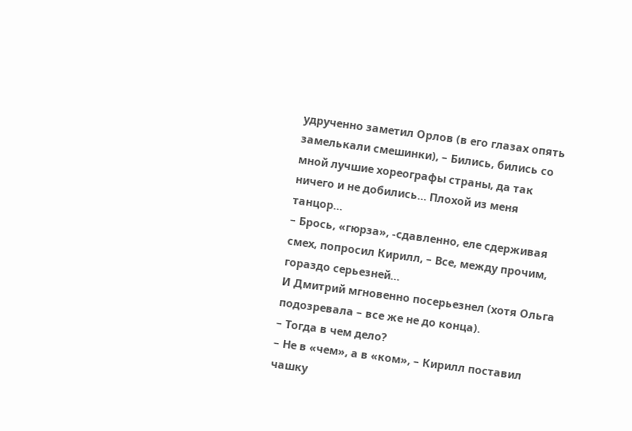удрученно заметил Орлов (в его глазах опять замелькали смешинки), – Бились, бились со мной лучшие хореографы страны, да так ничего и не добились… Плохой из меня танцор…
– Брось, «гюрза», -сдавленно, еле сдерживая смех, попросил Кирилл, – Все, между прочим, гораздо серьезней…
И Дмитрий мгновенно посерьезнел (хотя Ольга подозревала – все же не до конца).
– Тогда в чем дело?
– Не в «чем», а в «ком», – Кирилл поставил чашку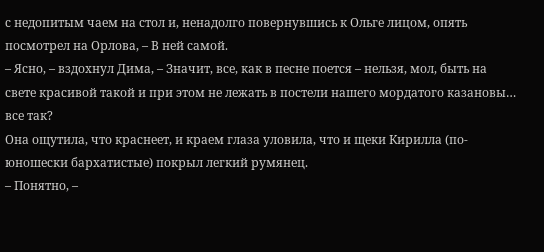с недопитым чаем на стол и, ненадолго повернувшись к Ольге лицом, опять посмотрел на Орлова, – В ней самой.
– Ясно, – вздохнул Дима, – Значит, все, как в песне поется – нельзя, мол, быть на свете красивой такой и при этом не лежать в постели нашего мордатого казановы… все так?
Она ощутила, что краснеет, и краем глаза уловила, что и щеки Кирилла (по-юношески бархатистые) покрыл легкий румянец.
– Понятно, –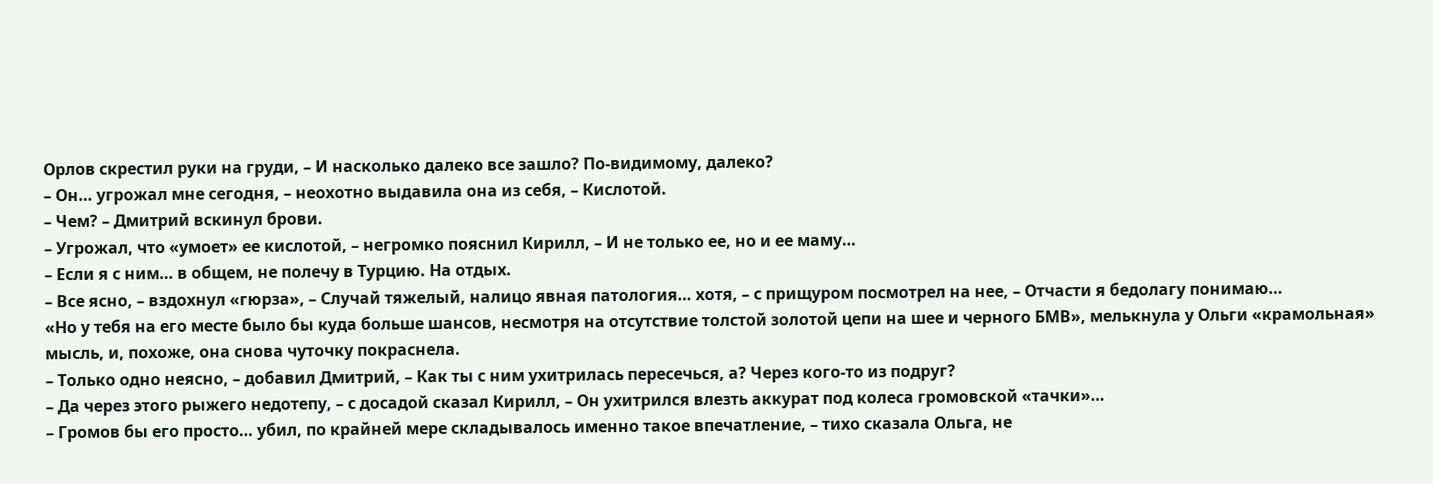Орлов скрестил руки на груди, – И насколько далеко все зашло? По-видимому, далеко?
– Он… угрожал мне сегодня, – неохотно выдавила она из себя, – Кислотой.
– Чем? – Дмитрий вскинул брови.
– Угрожал, что «умоет» ее кислотой, – негромко пояснил Кирилл, – И не только ее, но и ее маму…
– Если я с ним… в общем, не полечу в Турцию. На отдых.
– Все ясно, – вздохнул «гюрза», – Случай тяжелый, налицо явная патология… хотя, – с прищуром посмотрел на нее, – Отчасти я бедолагу понимаю…
«Но у тебя на его месте было бы куда больше шансов, несмотря на отсутствие толстой золотой цепи на шее и черного БМВ», мелькнула у Ольги «крамольная» мысль, и, похоже, она снова чуточку покраснела.
– Только одно неясно, – добавил Дмитрий, – Как ты с ним ухитрилась пересечься, а? Через кого-то из подруг?
– Да через этого рыжего недотепу, – с досадой сказал Кирилл, – Он ухитрился влезть аккурат под колеса громовской «тачки»…
– Громов бы его просто… убил, по крайней мере складывалось именно такое впечатление, – тихо сказала Ольга, не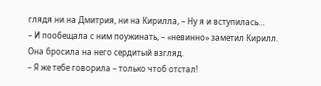глядя ни на Дмитрия, ни на Кирилла, – Ну я и вступилась…
– И пообещала с ним поужинать, – «невинно» заметил Кирилл.
Она бросила на него сердитый взгляд.
– Я же тебе говорила – только чтоб отстал!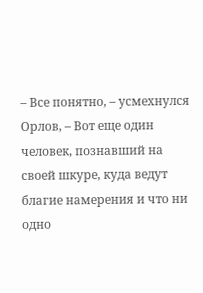– Все понятно, – усмехнулся Орлов, – Вот еще один человек, познавший на своей шкуре, куда ведут благие намерения и что ни одно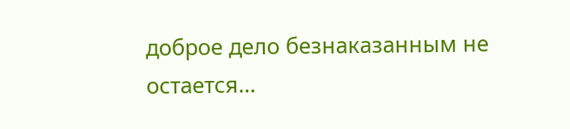доброе дело безнаказанным не остается…